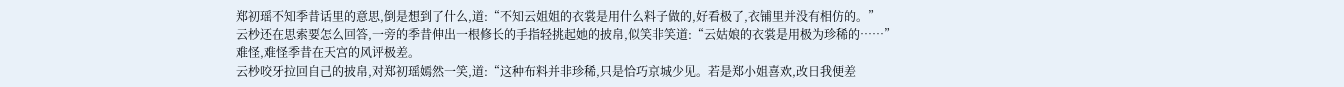郑初瑶不知季昔话里的意思,倒是想到了什么,道:“不知云姐姐的衣裳是用什么料子做的,好看极了,衣铺里并没有相仿的。”
云杪还在思索要怎么回答,一旁的季昔伸出一根修长的手指轻挑起她的披帛,似笑非笑道:“云姑娘的衣裳是用极为珍稀的……”
难怪,难怪季昔在天宫的风评极差。
云杪咬牙拉回自己的披帛,对郑初瑶嫣然一笑,道:“这种布料并非珍稀,只是恰巧京城少见。若是郑小姐喜欢,改日我便差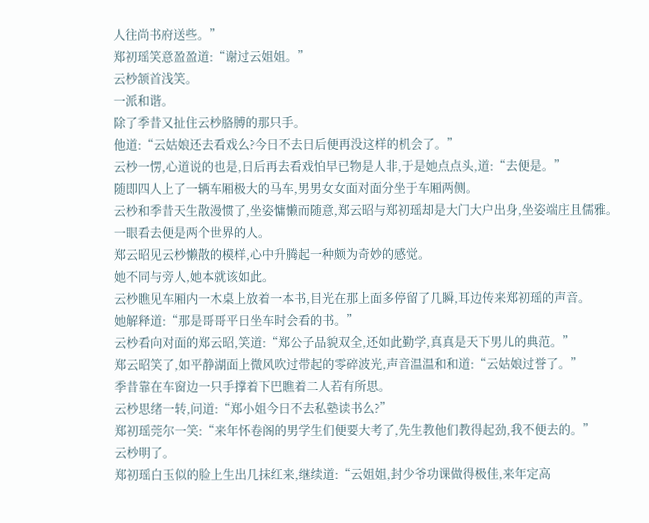人往尚书府送些。”
郑初瑶笑意盈盈道:“谢过云姐姐。”
云杪颔首浅笑。
一派和谐。
除了季昔又扯住云杪胳膊的那只手。
他道:“云姑娘还去看戏么?今日不去日后便再没这样的机会了。”
云杪一愣,心道说的也是,日后再去看戏怕早已物是人非,于是她点点头,道:“去便是。”
随即四人上了一辆车厢极大的马车,男男女女面对面分坐于车厢两侧。
云杪和季昔天生散漫惯了,坐姿慵懒而随意,郑云昭与郑初瑶却是大门大户出身,坐姿端庄且儒雅。
一眼看去便是两个世界的人。
郑云昭见云杪懒散的模样,心中升腾起一种颇为奇妙的感觉。
她不同与旁人,她本就该如此。
云杪瞧见车厢内一木桌上放着一本书,目光在那上面多停留了几瞬,耳边传来郑初瑶的声音。
她解释道:“那是哥哥平日坐车时会看的书。”
云杪看向对面的郑云昭,笑道:“郑公子品貌双全,还如此勤学,真真是天下男儿的典范。”
郑云昭笑了,如平静湖面上微风吹过带起的零碎波光,声音温温和和道:“云姑娘过誉了。”
季昔靠在车窗边一只手撑着下巴瞧着二人若有所思。
云杪思绪一转,问道:“郑小姐今日不去私塾读书么?”
郑初瑶莞尔一笑:“来年怀卷阁的男学生们便要大考了,先生教他们教得起劲,我不便去的。”
云杪明了。
郑初瑶白玉似的脸上生出几抹红来,继续道:“云姐姐,封少爷功课做得极佳,来年定高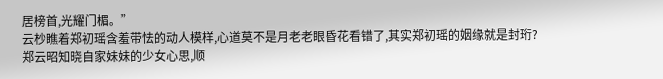居榜首,光耀门楣。”
云杪瞧着郑初瑶含羞带怯的动人模样,心道莫不是月老老眼昏花看错了,其实郑初瑶的姻缘就是封珩?
郑云昭知晓自家妹妹的少女心思,顺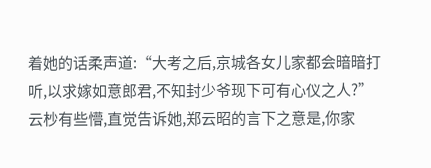着她的话柔声道:“大考之后,京城各女儿家都会暗暗打听,以求嫁如意郎君,不知封少爷现下可有心仪之人?”
云杪有些懵,直觉告诉她,郑云昭的言下之意是,你家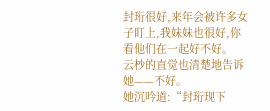封珩很好,来年会被许多女子盯上,我妹妹也很好,你看他们在一起好不好。
云杪的直觉也清楚地告诉她——不好。
她沉吟道:“封珩现下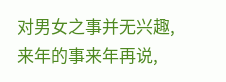对男女之事并无兴趣,来年的事来年再说,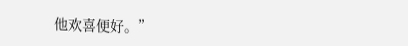他欢喜便好。”